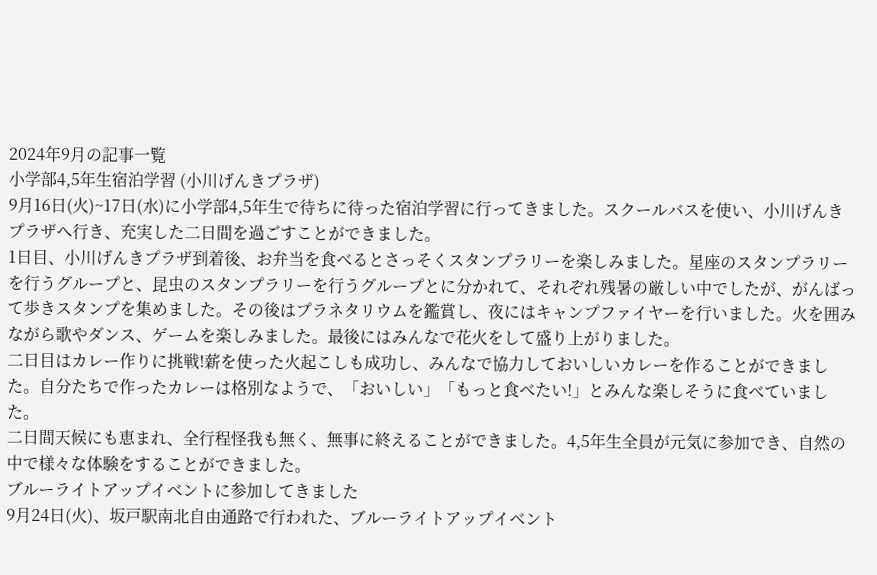2024年9月の記事一覧
小学部4,5年生宿泊学習 (小川げんきプラザ)
9月16日(火)~17日(水)に小学部4,5年生で待ちに待った宿泊学習に行ってきました。スクールバスを使い、小川げんきプラザへ行き、充実した二日間を過ごすことができました。
1日目、小川げんきプラザ到着後、お弁当を食べるとさっそくスタンプラリーを楽しみました。星座のスタンプラリーを行うグループと、昆虫のスタンプラリーを行うグループとに分かれて、それぞれ残暑の厳しい中でしたが、がんばって歩きスタンプを集めました。その後はプラネタリウムを鑑賞し、夜にはキャンプファイヤーを行いました。火を囲みながら歌やダンス、ゲームを楽しみました。最後にはみんなで花火をして盛り上がりました。
二日目はカレー作りに挑戦!薪を使った火起こしも成功し、みんなで協力しておいしいカレーを作ることができました。自分たちで作ったカレーは格別なようで、「おいしい」「もっと食べたい!」とみんな楽しそうに食べていました。
二日間天候にも恵まれ、全行程怪我も無く、無事に終えることができました。4,5年生全員が元気に参加でき、自然の中で様々な体験をすることができました。
ブルーライトアップイベントに参加してきました
9月24日(火)、坂戸駅南北自由通路で行われた、ブルーライトアップイベント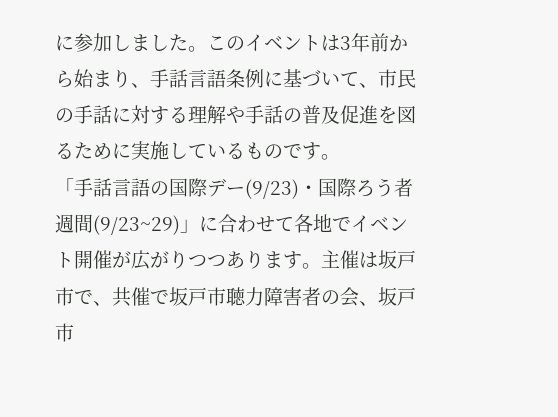に参加しました。このイベントは3年前から始まり、手話言語条例に基づいて、市民の手話に対する理解や手話の普及促進を図るために実施しているものです。
「手話言語の国際デー(9/23)・国際ろう者週間(9/23~29)」に合わせて各地でイベント開催が広がりつつあります。主催は坂戸市で、共催で坂戸市聴力障害者の会、坂戸市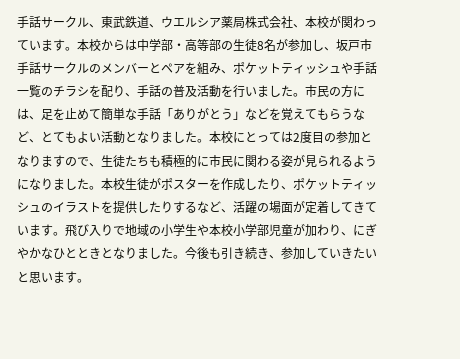手話サークル、東武鉄道、ウエルシア薬局株式会社、本校が関わっています。本校からは中学部・高等部の生徒8名が参加し、坂戸市手話サークルのメンバーとペアを組み、ポケットティッシュや手話一覧のチラシを配り、手話の普及活動を行いました。市民の方には、足を止めて簡単な手話「ありがとう」などを覚えてもらうなど、とてもよい活動となりました。本校にとっては2度目の参加となりますので、生徒たちも積極的に市民に関わる姿が見られるようになりました。本校生徒がポスターを作成したり、ポケットティッシュのイラストを提供したりするなど、活躍の場面が定着してきています。飛び入りで地域の小学生や本校小学部児童が加わり、にぎやかなひとときとなりました。今後も引き続き、参加していきたいと思います。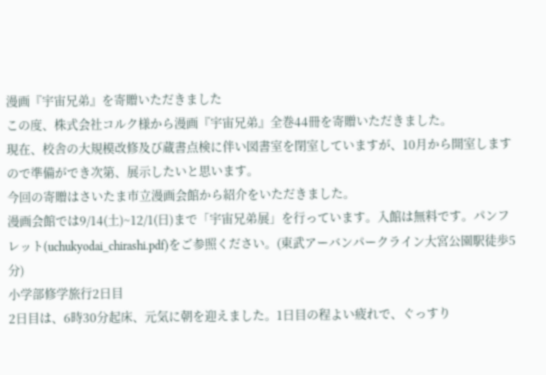漫画『宇宙兄弟』を寄贈いただきました
この度、株式会社コルク様から漫画『宇宙兄弟』全巻44冊を寄贈いただきました。
現在、校舎の大規模改修及び蔵書点検に伴い図書室を閉室していますが、10月から開室しますので準備ができ次第、展示したいと思います。
今回の寄贈はさいたま市立漫画会館から紹介をいただきました。
漫画会館では9/14(土)~12/1(日)まで「宇宙兄弟展」を行っています。入館は無料です。パンフレット(uchukyodai_chirashi.pdf)をご参照ください。(東武アーバンパークライン大宮公園駅徒歩5分)
小学部修学旅行2日目
2日目は、6時30分起床、元気に朝を迎えました。1日目の程よい疲れで、ぐっすり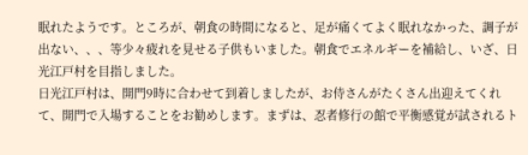眠れたようです。ところが、朝食の時間になると、足が痛くてよく眠れなかった、調子が出ない、、、等少々疲れを見せる子供もいました。朝食でエネルギーを補給し、いざ、日光江戸村を目指しました。
日光江戸村は、開門9時に合わせて到着しましたが、お侍さんがたくさん出迎えてくれて、開門で入場することをお勧めします。まずは、忍者修行の館で平衡感覚が試されるト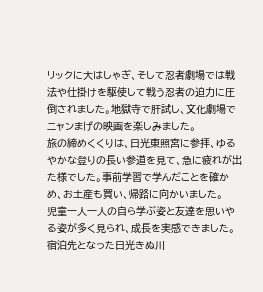リックに大はしゃぎ、そして忍者劇場では戦法や仕掛けを駆使して戦う忍者の迫力に圧倒されました。地獄寺で肝試し、文化劇場でニャンまげの映画を楽しみました。
旅の締めくくりは、日光東照宮に参拝、ゆるやかな登りの長い参道を見て、急に疲れが出た様でした。事前学習で学んだことを確かめ、お土産も買い、帰路に向かいました。
児童一人一人の自ら学ぶ姿と友達を思いやる姿が多く見られ、成長を実感できました。
宿泊先となった日光きぬ川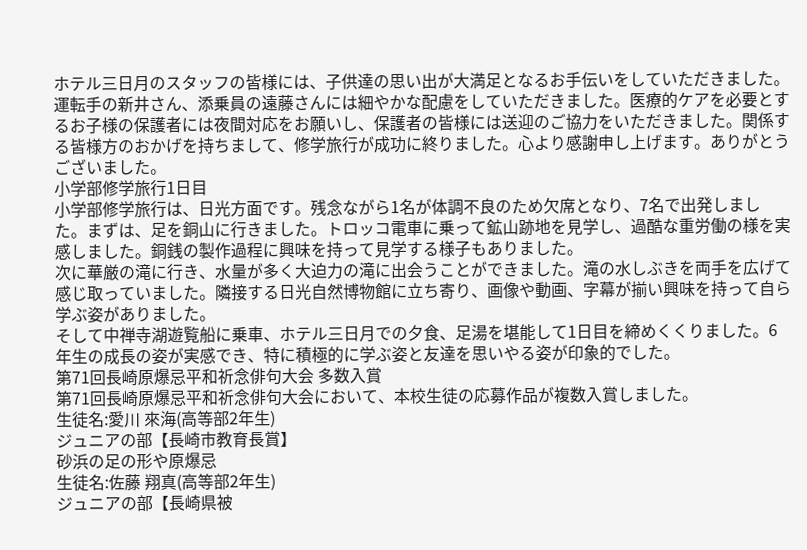ホテル三日月のスタッフの皆様には、子供達の思い出が大満足となるお手伝いをしていただきました。運転手の新井さん、添乗員の遠藤さんには細やかな配慮をしていただきました。医療的ケアを必要とするお子様の保護者には夜間対応をお願いし、保護者の皆様には送迎のご協力をいただきました。関係する皆様方のおかげを持ちまして、修学旅行が成功に終りました。心より感謝申し上げます。ありがとうございました。
小学部修学旅行1日目
小学部修学旅行は、日光方面です。残念ながら1名が体調不良のため欠席となり、7名で出発しました。まずは、足を銅山に行きました。トロッコ電車に乗って鉱山跡地を見学し、過酷な重労働の様を実感しました。銅銭の製作過程に興味を持って見学する様子もありました。
次に華厳の滝に行き、水量が多く大迫力の滝に出会うことができました。滝の水しぶきを両手を広げて感じ取っていました。隣接する日光自然博物館に立ち寄り、画像や動画、字幕が揃い興味を持って自ら学ぶ姿がありました。
そして中禅寺湖遊覧船に乗車、ホテル三日月での夕食、足湯を堪能して1日目を締めくくりました。6年生の成長の姿が実感でき、特に積極的に学ぶ姿と友達を思いやる姿が印象的でした。
第71回長崎原爆忌平和祈念俳句大会 多数入賞
第71回長崎原爆忌平和祈念俳句大会において、本校生徒の応募作品が複数入賞しました。
生徒名:愛川 來海(高等部2年生)
ジュニアの部【長崎市教育長賞】
砂浜の足の形や原爆忌
生徒名:佐藤 翔真(高等部2年生)
ジュニアの部【長崎県被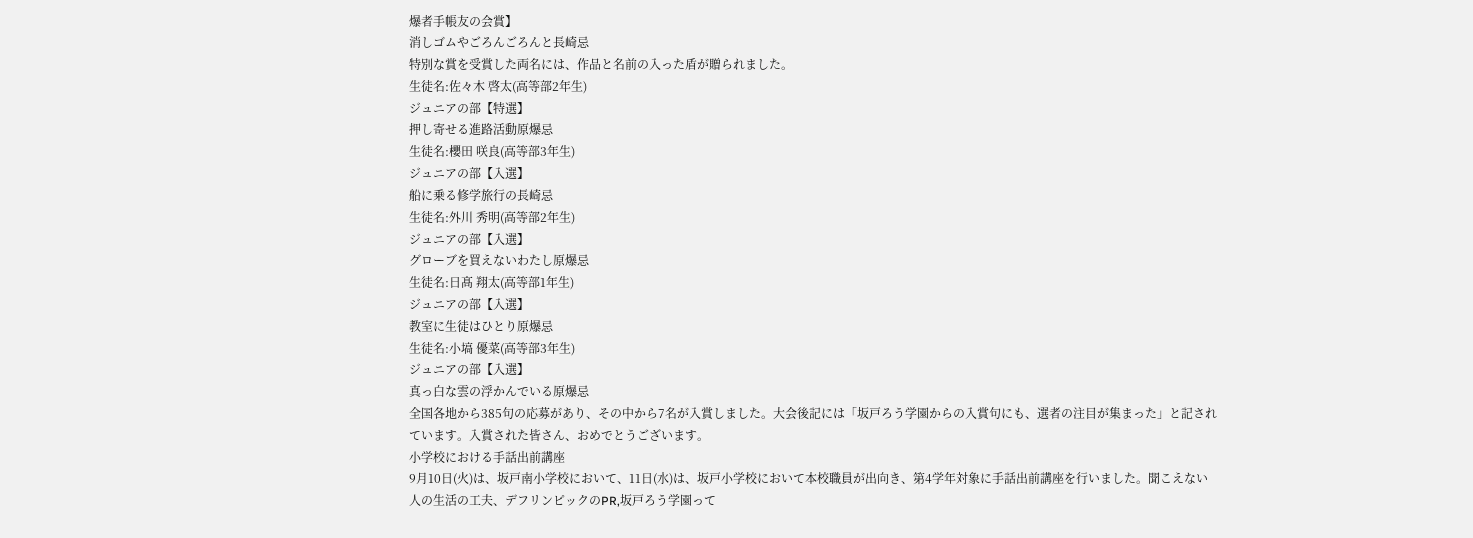爆者手帳友の会賞】
消しゴムやごろんごろんと長崎忌
特別な賞を受賞した両名には、作品と名前の入った盾が贈られました。
生徒名:佐々木 啓太(高等部2年生)
ジュニアの部【特選】
押し寄せる進路活動原爆忌
生徒名:櫻田 咲良(高等部3年生)
ジュニアの部【入選】
船に乗る修学旅行の長崎忌
生徒名:外川 秀明(高等部2年生)
ジュニアの部【入選】
グローブを買えないわたし原爆忌
生徒名:日髙 翔太(高等部1年生)
ジュニアの部【入選】
教室に生徒はひとり原爆忌
生徒名:小塙 優菜(高等部3年生)
ジュニアの部【入選】
真っ白な雲の浮かんでいる原爆忌
全国各地から385句の応募があり、その中から7名が入賞しました。大会後記には「坂戸ろう学園からの入賞句にも、選者の注目が集まった」と記されています。入賞された皆さん、おめでとうございます。
小学校における手話出前講座
9月10日(火)は、坂戸南小学校において、11日(水)は、坂戸小学校において本校職員が出向き、第4学年対象に手話出前講座を行いました。聞こえない人の生活の工夫、デフリンピックのPR,坂戸ろう学園って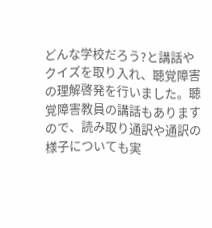どんな学校だろう?と講話やクイズを取り入れ、聴覚障害の理解啓発を行いました。聴覚障害教員の講話もありますので、読み取り通訳や通訳の様子についても実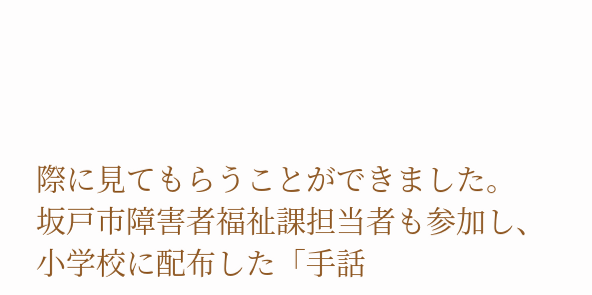際に見てもらうことができました。
坂戸市障害者福祉課担当者も参加し、小学校に配布した「手話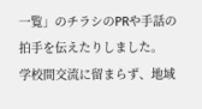一覧」のチラシのPRや手話の拍手を伝えたりしました。
学校間交流に留まらず、地域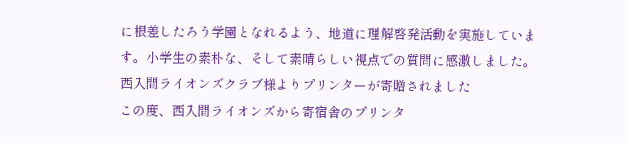に根差したろう学園となれるよう、地道に理解啓発活動を実施しています。小学生の素朴な、そして素晴らしい視点での質問に感激しました。
西入間ライオンズクラブ様よりプリンターが寄贈されました
この度、西入間ライオンズから寄宿舎のプリンタ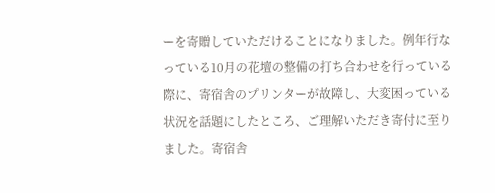ーを寄贈していただけることになりました。例年行なっている10月の花壇の整備の打ち合わせを行っている際に、寄宿舎のプリンターが故障し、大変困っている状況を話題にしたところ、ご理解いただき寄付に至りました。寄宿舎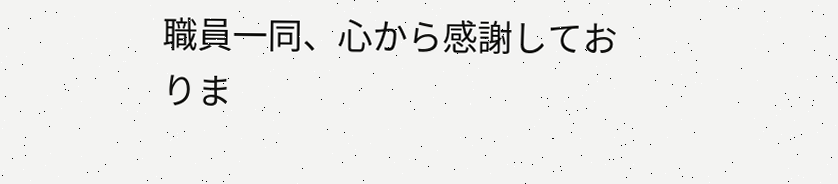職員一同、心から感謝しておりま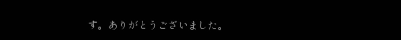す。ありがとうございました。